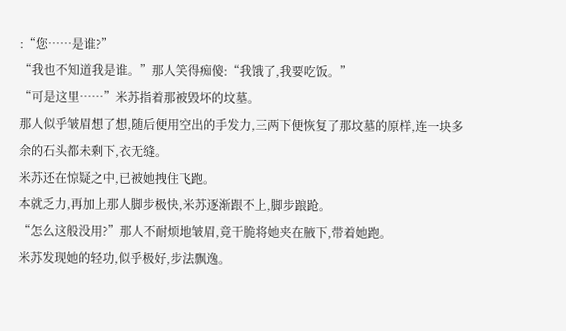:“您……是谁?”
“我也不知道我是谁。”那人笑得痴傻:“我饿了,我要吃饭。”
“可是这里……”米苏指着那被毁坏的坟墓。
那人似乎皱眉想了想,随后便用空出的手发力,三两下便恢复了那坟墓的原样,连一块多余的石头都未剩下,衣无缝。
米苏还在惊疑之中,已被她拽住飞跑。
本就乏力,再加上那人脚步极快,米苏逐渐跟不上,脚步踉跄。
“怎么这般没用?”那人不耐烦地皱眉,竟干脆将她夹在腋下,带着她跑。
米苏发现她的轻功,似乎极好,步法飘逸。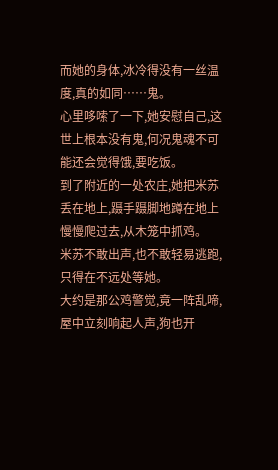而她的身体,冰冷得没有一丝温度,真的如同……鬼。
心里哆嗦了一下,她安慰自己,这世上根本没有鬼,何况鬼魂不可能还会觉得饿,要吃饭。
到了附近的一处农庄,她把米苏丢在地上,蹑手蹑脚地蹲在地上慢慢爬过去,从木笼中抓鸡。
米苏不敢出声,也不敢轻易逃跑,只得在不远处等她。
大约是那公鸡警觉,竟一阵乱啼,屋中立刻响起人声,狗也开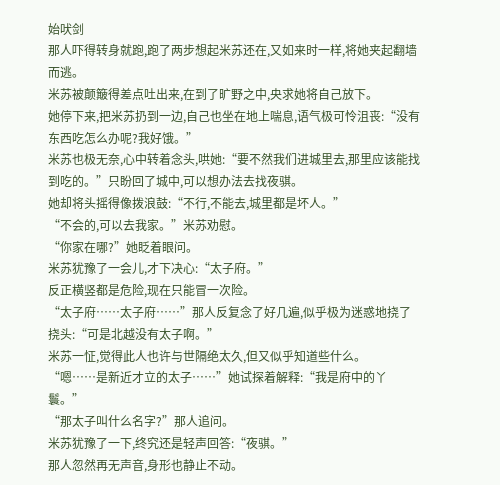始吠剑
那人吓得转身就跑,跑了两步想起米苏还在,又如来时一样,将她夹起翻墙而逃。
米苏被颠簸得差点吐出来,在到了旷野之中,央求她将自己放下。
她停下来,把米苏扔到一边,自己也坐在地上喘息,语气极可怜沮丧:“没有东西吃怎么办呢?我好饿。”
米苏也极无奈,心中转着念头,哄她:“要不然我们进城里去,那里应该能找到吃的。”只盼回了城中,可以想办法去找夜骐。
她却将头摇得像拨浪鼓:“不行,不能去,城里都是坏人。”
“不会的,可以去我家。”米苏劝慰。
“你家在哪?”她眨着眼问。
米苏犹豫了一会儿,才下决心:“太子府。”
反正横竖都是危险,现在只能冒一次险。
“太子府……太子府……”那人反复念了好几遍,似乎极为迷惑地挠了挠头:“可是北越没有太子啊。”
米苏一怔,觉得此人也许与世隔绝太久,但又似乎知道些什么。
“嗯……是新近才立的太子……”她试探着解释:“我是府中的丫鬟。”
“那太子叫什么名字?”那人追问。
米苏犹豫了一下,终究还是轻声回答:“夜骐。”
那人忽然再无声音,身形也静止不动。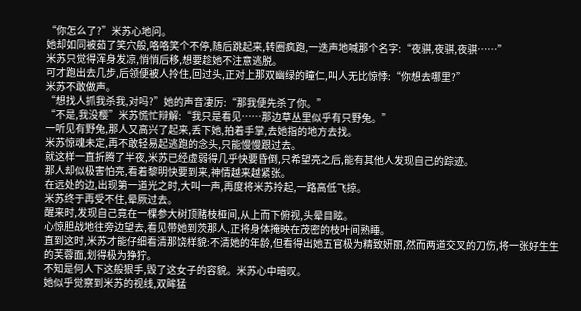“你怎么了?”米苏心地问。
她却如同被茹了笑穴般,咯咯笑个不停,随后跳起来,转圈疯跑,一迭声地喊那个名字:“夜骐,夜骐,夜骐……”
米苏只觉得浑身发凉,悄悄后移,想要趁她不注意逃脱。
可才跑出去几步,后领便被人拎住,回过头,正对上那双幽绿的瞳仁,叫人无比惊悸:“你想去哪里?”
米苏不敢做声。
“想找人抓我杀我,对吗?”她的声音凄厉:“那我便先杀了你。”
“不是,我没樱”米苏慌忙辩解:“我只是看见……那边草丛里似乎有只野兔。”
一听见有野兔,那人又高兴了起来,丢下她,拍着手掌,去她指的地方去找。
米苏惊魂未定,再不敢轻易起逃跑的念头,只能慢慢跟过去。
就这样一直折腾了半夜,米苏已经虚弱得几乎快要昏倒,只希望亮之后,能有其他人发现自己的踪迹。
那人却似极害怕亮,看着黎明快要到来,神情越来越紧张。
在远处的边,出现第一道光之时,大叫一声,再度将米苏拎起,一路高低飞掠。
米苏终于再受不住,晕厥过去。
醒来时,发现自己竟在一棵参大树顶赌枝桠间,从上而下俯视,头晕目眩。
心惊胆战地往旁边望去,看见带她到茨那人,正将身体掩映在茂密的枝叶间熟睡。
直到这时,米苏才能仔细看清那饶样貌:不清她的年龄,但看得出她五官极为精致妍丽,然而两道交叉的刀伤,将一张好生生的芙蓉面,划得极为狰狞。
不知是何人下这般狠手,毁了这女子的容貌。米苏心中暗叹。
她似乎觉察到米苏的视线,双眸猛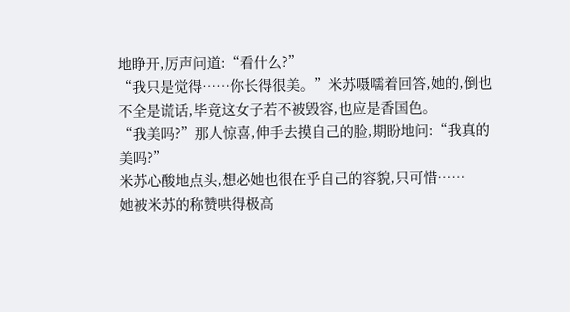地睁开,厉声问道:“看什么?”
“我只是觉得……你长得很美。”米苏嗫嚅着回答,她的,倒也不全是谎话,毕竟这女子若不被毁容,也应是香国色。
“我美吗?”那人惊喜,伸手去摸自己的脸,期盼地问:“我真的美吗?”
米苏心酸地点头,想必她也很在乎自己的容貌,只可惜……
她被米苏的称赞哄得极高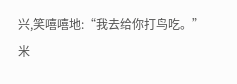兴,笑嘻嘻地:“我去给你打鸟吃。”
米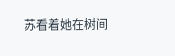苏看着她在树间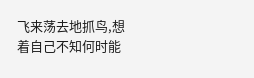飞来荡去地抓鸟,想着自己不知何时能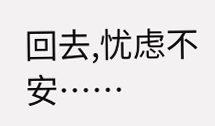回去,忧虑不安……